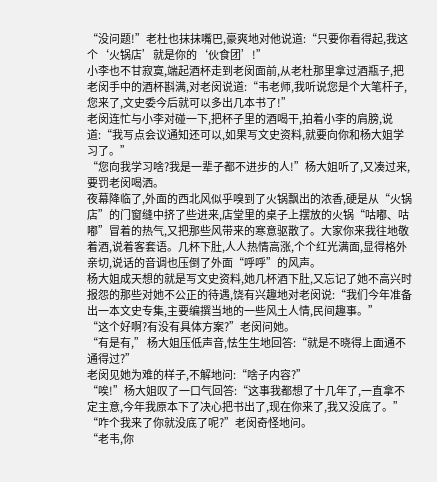“没问题!”老杜也抹抹嘴巴,豪爽地对他说道:“只要你看得起,我这个‘火锅店’就是你的‘伙食团’!”
小李也不甘寂寞,端起酒杯走到老闵面前,从老杜那里拿过酒瓶子,把老闵手中的酒杯斟满,对老闵说道:“韦老师,我听说您是个大笔杆子,您来了,文史委今后就可以多出几本书了!”
老闵连忙与小李对碰一下,把杯子里的酒喝干,拍着小李的肩膀,说道:“我写点会议通知还可以,如果写文史资料,就要向你和杨大姐学习了。”
“您向我学习啥?我是一辈子都不进步的人!”杨大姐听了,又凑过来,要罚老闵喝洒。
夜幕降临了,外面的西北风似乎嗅到了火锅飘出的浓香,硬是从“火锅店”的门窗缝中挤了些进来,店堂里的桌子上摆放的火锅“咕嘟、咕嘟”冒着的热气,又把那些风带来的寒意驱散了。大家你来我往地敬着酒,说着客套语。几杯下肚,人人热情高涨,个个红光满面,显得格外亲切,说话的音调也压倒了外面“呼呼”的风声。
杨大姐成天想的就是写文史资料,她几杯酒下肚,又忘记了她不高兴时报怨的那些对她不公正的待遇,饶有兴趣地对老闵说:“我们今年准备出一本文史专集,主要编撰当地的一些风土人情,民间趣事。”
“这个好啊?有没有具体方案?”老闵问她。
“有是有,” 杨大姐压低声音,怯生生地回答:“就是不晓得上面通不通得过?”
老闵见她为难的样子,不解地问:“啥子内容?”
“唉!”杨大姐叹了一口气回答:“这事我都想了十几年了,一直拿不定主意,今年我原本下了决心把书出了,现在你来了,我又没底了。”
“咋个我来了你就没底了呢?”老闵奇怪地问。
“老韦,你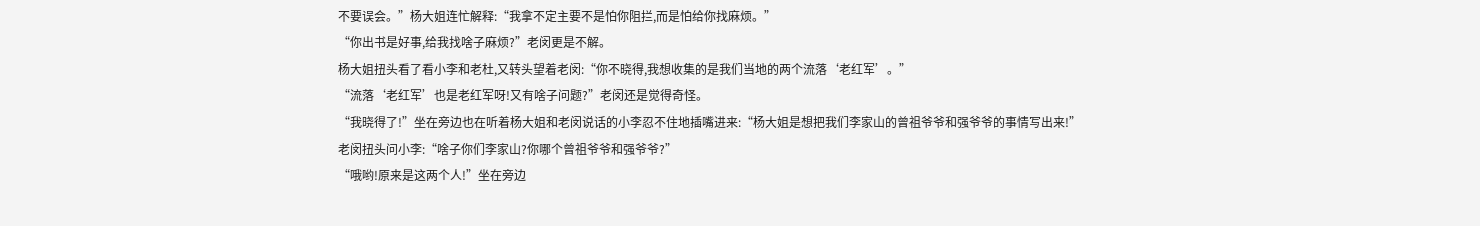不要误会。”杨大姐连忙解释:“我拿不定主要不是怕你阻拦,而是怕给你找麻烦。”
“你出书是好事,给我找啥子麻烦?”老闵更是不解。
杨大姐扭头看了看小李和老杜,又转头望着老闵:“你不晓得,我想收集的是我们当地的两个流落‘老红军’。”
“流落‘老红军’也是老红军呀!又有啥子问题?”老闵还是觉得奇怪。
“我晓得了!”坐在旁边也在听着杨大姐和老闵说话的小李忍不住地插嘴进来:“杨大姐是想把我们李家山的曾祖爷爷和强爷爷的事情写出来!”
老闵扭头问小李:“啥子你们李家山?你哪个曾祖爷爷和强爷爷?”
“哦哟!原来是这两个人!”坐在旁边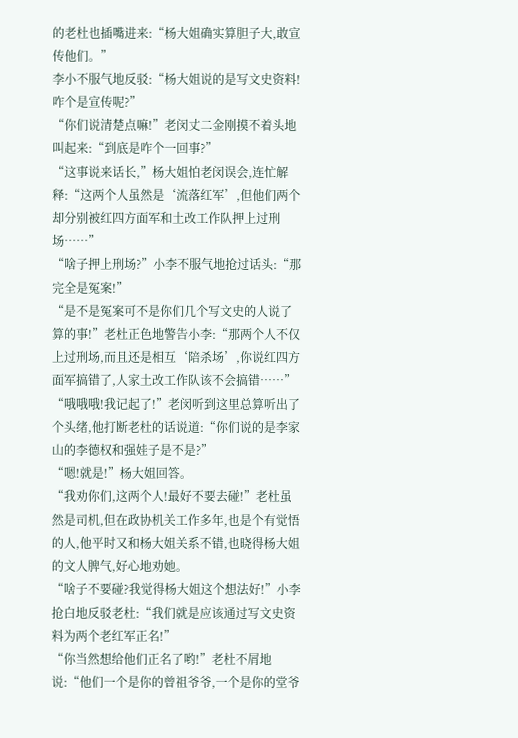的老杜也插嘴进来:“杨大姐确实算胆子大,敢宣传他们。”
李小不服气地反驳:“杨大姐说的是写文史资料!咋个是宣传呢?”
“你们说清楚点嘛!”老闵丈二金刚摸不着头地叫起来:“到底是咋个一回事?”
“这事说来话长,”杨大姐怕老闵误会,连忙解释:“这两个人虽然是‘流落红军’,但他们两个却分别被红四方面军和土改工作队押上过刑场……”
“啥子押上刑场?”小李不服气地抢过话头:“那完全是冤案!”
“是不是冤案可不是你们几个写文史的人说了算的事!”老杜正色地警告小李:“那两个人不仅上过刑场,而且还是相互‘陪杀场’,你说红四方面军搞错了,人家土改工作队该不会搞错……”
“哦哦哦!我记起了!”老闵听到这里总算听出了个头绪,他打断老杜的话说道:“你们说的是李家山的李德权和强娃子是不是?”
“嗯!就是!”杨大姐回答。
“我劝你们,这两个人!最好不要去碰!”老杜虽然是司机,但在政协机关工作多年,也是个有觉悟的人,他平时又和杨大姐关系不错,也晓得杨大姐的文人脾气,好心地劝她。
“啥子不要碰?我觉得杨大姐这个想法好!”小李抢白地反驳老杜:“我们就是应该通过写文史资料为两个老红军正名!”
“你当然想给他们正名了哟!”老杜不屑地说:“他们一个是你的曾祖爷爷,一个是你的堂爷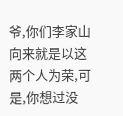爷,你们李家山向来就是以这两个人为荣,可是,你想过没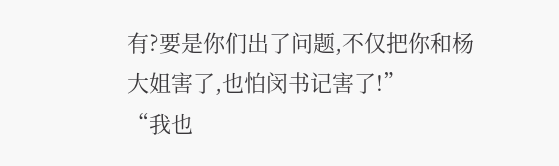有?要是你们出了问题,不仅把你和杨大姐害了,也怕闵书记害了!”
“我也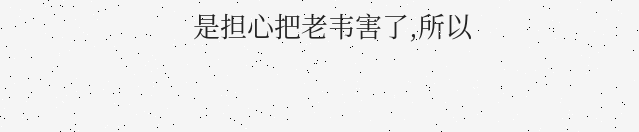是担心把老韦害了,所以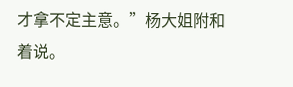才拿不定主意。”杨大姐附和着说。